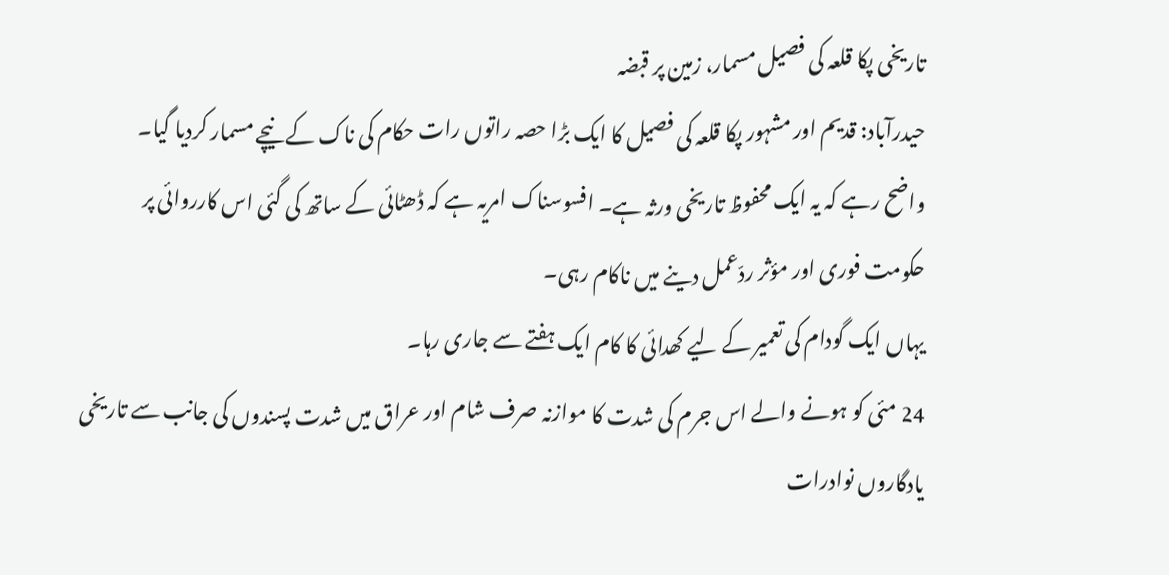تاریخی پکا قلعہ کی فصیل مسمار، زمین پر قبضہ
حیدرآباد: قدیم اور مشہور پکا قلعہ کی فصیل کا ایک بڑا حصہ راتوں رات حکام کی ناک کے نیچے مسمار کردیا گیا۔
واضح رہے کہ یہ ایک محفوظ تاریخی ورثہ ہے۔ افسوسناک امریہ ہے کہ ڈھٹائی کے ساتھ کی گئی اس کارروائی پر حکومت فوری اور مؤثر ردّعمل دینے میں ناکام رہی۔
یہاں ایک گودام کی تعمیر کے لیے کھدائی کا کام ایک ہفتے سے جاری رہا۔
24 مئی کو ہونے والے اس جرم کی شدت کا موازنہ صرف شام اور عراق میں شدت پسندوں کی جانب سے تاریخی یادگاروں نوادرات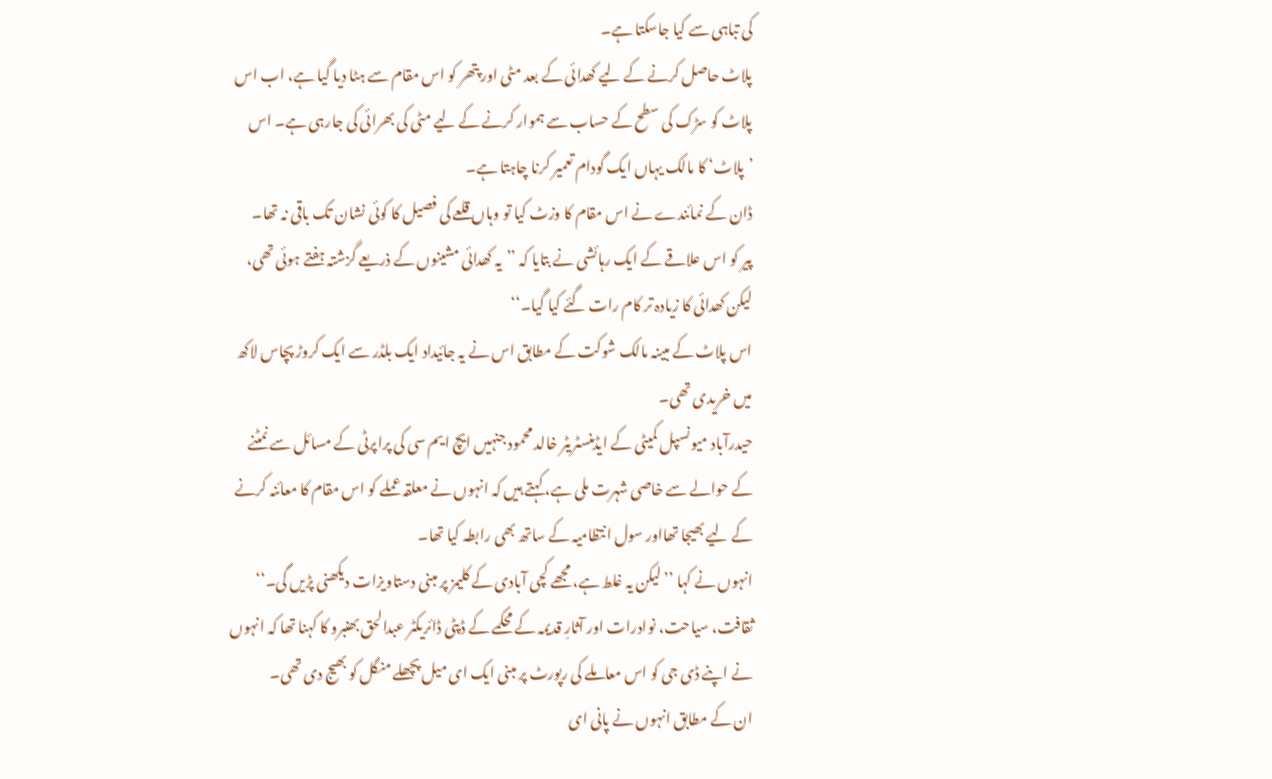کی تباہی سے کیا جاسکتا ہے۔
پلاٹ حاصل کرنے کے لیے کھدائی کے بعد مٹی اور پتھر کو اس مقام سے ہٹا دیا گیا ہے، اب اس پلاٹ کو سڑک کی سطح کے حساب سے ہموار کرنے کے لیے مٹی کی بھرائی کی جارہی ہے۔ اس ’پلاٹ‘ کا مالک یہاں ایک گودام تعمیر کرنا چاہتا ہے۔
ڈان کے نمائندے نے اس مقام کا وزٹ کیا تو وہاں قلعے کی فصیل کا کوئی نشان تک باقی نہ تھا۔
پیر کو اس علاقے کے ایک رہائشی نے بتایا کہ ’’یہ کھدائی مشینوں کے ذریعے گزشتہ ہفتے ہوئی تھی، لیکن کھدائی کا زیادہ تر کام رات گئے کیا گیا۔‘‘
اس پلاٹ کے مبینہ مالک شوکت کے مطابق اس نے یہ جائیداد ایک بلڈر سے ایک کروڑ پچاس لاکھ میں خریدی تھی۔
حیدرآباد میونسپل کمیٹی کے ایڈمنسٹریٹر خالد محمود جنہیں ایچ ایم سی کی پراپرٹی کے مسائل سے نمٹنے کے حوالے سے خاصی شہرت ملی ہے، کہتے ہیں کہ انہوں نے معلقہ عملے کو اس مقام کا معائنہ کرنے کے لیے بھیجا تھااور سول انتظامیہ کے ساتھ بھی رابطہ کیا تھا۔
انہوں نے کہا ’’لیکن یہ غلط ہے، مجھے کچی آبادی کے کلیمز پر مبنی دستاویزات دیکھنی پڑیں گی۔‘‘
ثقافت، سیاحت، نوادرات اور آثارِ قدیمہ کے محکمے کے ڈپٹی ڈائریکٹر عبدالحق بھنبرو کا کہنا تھا کہ انہوں نے اپنے ڈی جی کو اس معاملے کی رپورٹ پر مبنی ایک ای میل پچھلے منگل کو بھیج دی تھی۔
ان کے مطابق انہوں نے پانی ای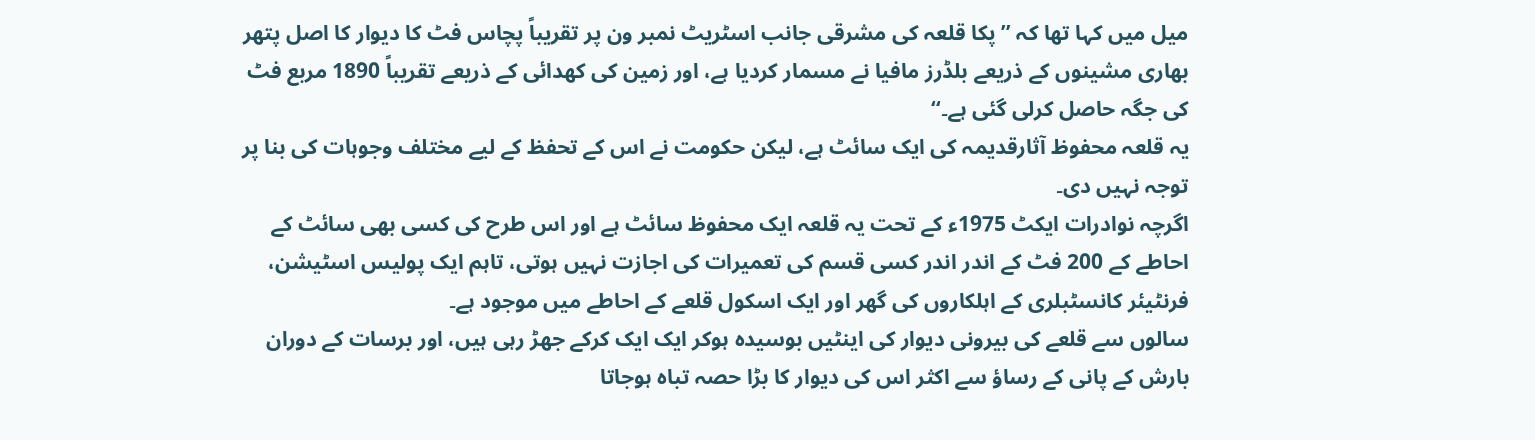میل میں کہا تھا کہ ’’پکا قلعہ کی مشرقی جانب اسٹریٹ نمبر ون پر تقریباً پچاس فٹ کا دیوار کا اصل پتھر بھاری مشینوں کے ذریعے بلڈرز مافیا نے مسمار کردیا ہے، اور زمین کی کھدائی کے ذریعے تقریباً 1890 مربع فٹ کی جگہ حاصل کرلی گئی ہے۔‘‘
یہ قلعہ محفوظ آثارقدیمہ کی ایک سائٹ ہے، لیکن حکومت نے اس کے تحفظ کے لیے مختلف وجوہات کی بنا پر توجہ نہیں دی۔
اگرچہ نوادرات ایکٹ 1975ء کے تحت یہ قلعہ ایک محفوظ سائٹ ہے اور اس طرح کی کسی بھی سائٹ کے احاطے کے 200 فٹ کے اندر اندر کسی قسم کی تعمیرات کی اجازت نہیں ہوتی، تاہم ایک پولیس اسٹیشن، فرنٹیئر کانسٹبلری کے اہلکاروں کی گھر اور ایک اسکول قلعے کے احاطے میں موجود ہے۔
سالوں سے قلعے کی بیرونی دیوار کی اینٹیں بوسیدہ ہوکر ایک ایک کرکے جھڑ رہی ہیں، اور برسات کے دوران بارش کے پانی کے رساؤ سے اکثر اس کی دیوار کا بڑا حصہ تباہ ہوجاتا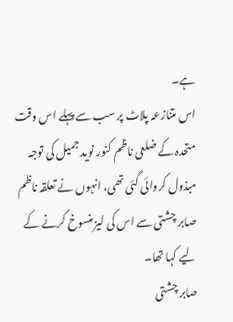ہے۔
اس متنازعہ پلاٹ پر سب سے پہلے اس وقت متحدہ کے ضلعی ناظم کنور نوید جمیل کی توجہ مبذول کروائی گئی تھی، انہوں نے تعلقہ ناظم صابر چشتی سے اس کی لیز منسوخ کرنے کے لیے کہا تھا۔
صابر چشتی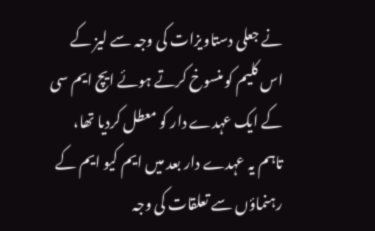نے جعلی دستاویزات کی وجہ سے لیز کے اس کلیم کو منسوخ کرتے ہوئے ایچ ایم سی کے ایک عہدے دار کو معطل کردیا تھا، تاہم یہ عہدے دار بعد میں ایم کیو ایم کے رہنماؤں سے تعلقات کی وجہ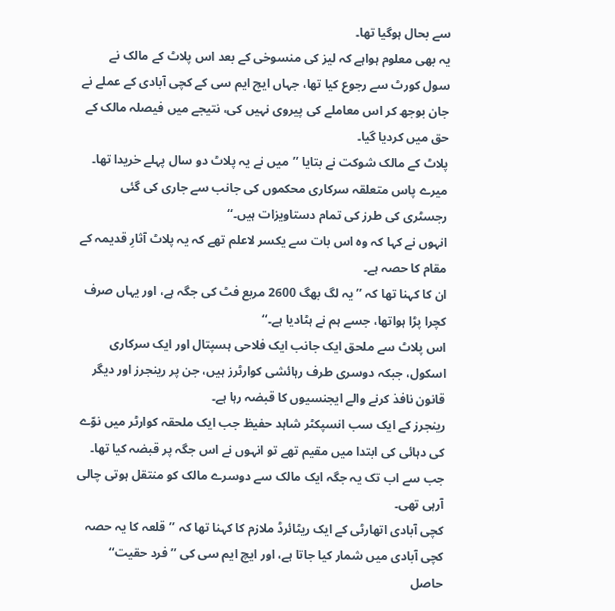سے بحال ہوگیا تھا۔
یہ بھی معلوم ہواہے کہ لیز کی منسوخی کے بعد اس پلاٹ کے مالک نے سول کورٹ سے رجوع کیا تھا، جہاں ایچ ایم سی کے کچی آبادی کے عملے نے جان بوجھ کر اس معاملے کی پیروی نہیں کی، نتیجے میں فیصلہ مالک کے حق میں کردیا گیا۔
پلاٹ کے مالک شوکت نے بتایا ’’میں نے یہ پلاٹ دو سال پہلے خریدا تھا۔ میرے پاس متعلقہ سرکاری محکموں کی جانب سے جاری کی گئی رجسٹری کی طرز کی تمام دستاویزات ہیں۔‘‘
انہوں نے کہا کہ وہ اس بات سے یکسر لاعلم تھے کہ یہ پلاٹ آثارِ قدیمہ کے مقام کا حصہ ہے۔
ان کا کہنا تھا کہ ’’یہ لگ بھگ 2600 مربع فٹ کی جگہ ہے، اور یہاں صرف کچرا پڑا ہواتھا، جسے ہم نے ہٹادیا ہے۔‘‘
اس پلاٹ سے ملحق ایک جانب ایک فلاحی ہسپتال اور ایک سرکاری اسکول، جبکہ دوسری طرف رہائشی کوارٹرز ہیں، جن پر رینجرز اور دیگر قانون نافذ کرنے والے ایجنسیوں کا قبضہ رہا ہے۔
رینجرز کے ایک سب انسپکٹر شاہد حفیظ جب ایک ملحقہ کوارٹر میں نوّے کی دہائی کی ابتدا میں مقیم تھے تو انہوں نے اس جگہ پر قبضہ کیا تھا۔ جب سے اب تک یہ جگہ ایک مالک سے دوسرے مالک کو منتقل ہوتی چالی آرہی تھی۔
کچی آبادی اتھارٹی کے ایک ریٹائرڈ ملازم کا کہنا تھا کہ ’’قلعہ کا یہ حصہ کچی آبادی میں شمار کیا جاتا ہے، اور ایچ ایم سی کی ’’فرد حقیت‘‘ حاصل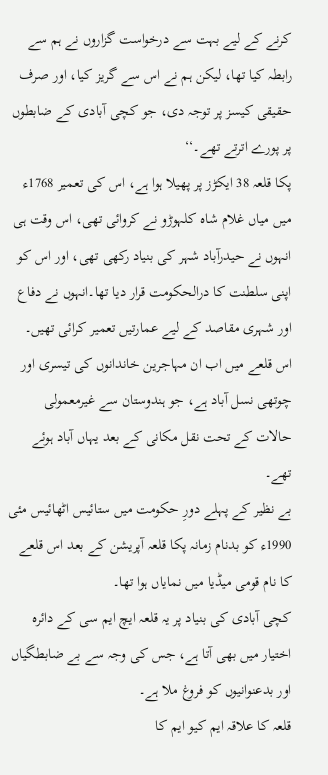کرنے کے لیے بہت سے درخواست گزاروں نے ہم سے رابطہ کیا تھا، لیکن ہم نے اس سے گریز کیا، اور صرف حقیقی کیسز پر توجہ دی، جو کچی آبادی کے ضابطوں پر پورے اترتے تھے۔‘‘
پکا قلعہ 38 ایکڑز پر پھیلا ہوا ہے، اس کی تعمیر 1768ء میں میاں غلام شاہ کلہوڑو نے کروائی تھی، اس وقت ہی انہوں نے حیدرآباد شہر کی بنیاد رکھی تھی، اور اس کو اپنی سلطنت کا درالحکومت قرار دیا تھا۔انہوں نے دفاع اور شہری مقاصد کے لیے عمارتیں تعمیر کرائی تھیں۔
اس قلعے میں اب ان مہاجرین خاندانوں کی تیسری اور چوتھی نسل آباد ہے، جو ہندوستان سے غیرمعمولی حالات کے تحت نقل مکانی کے بعد یہاں آباد ہوئے تھے۔
بے نظیر کے پہلے دورِ حکومت میں ستائیس اٹھائیس مئی 1990ء کو بدنام زمانہ پکا قلعہ آپریشن کے بعد اس قلعے کا نام قومی میڈیا میں نمایاں ہوا تھا۔
کچی آبادی کی بنیاد پر یہ قلعہ ایچ ایم سی کے دائرہ اختیار میں بھی آتا ہے، جس کی وجہ سے بے ضابطگیاں اور بدعنوانیوں کو فروغ ملا ہے۔
قلعہ کا علاقہ ایم کیو ایم کا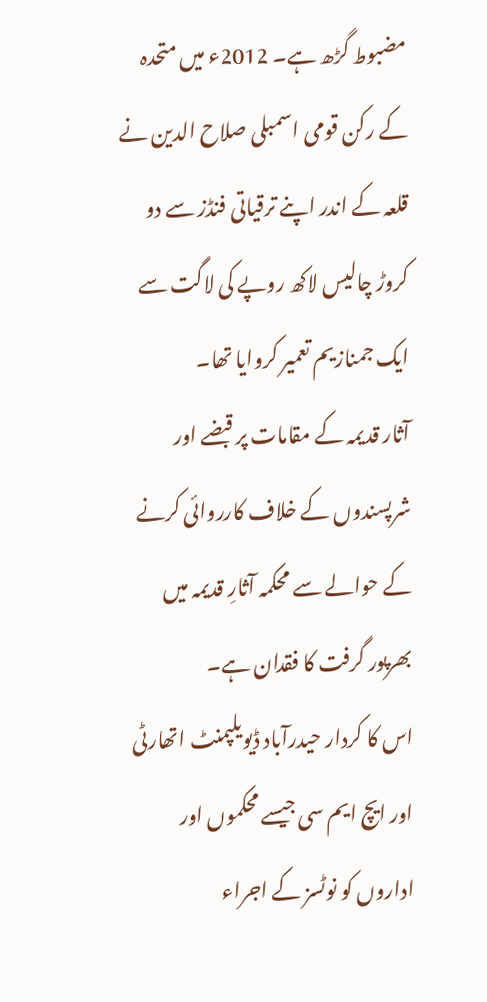مضبوط گڑھ ہے۔ 2012ء میں متحدہ کے رکن قومی اسمبلی صلاح الدین نے قلعہ کے اندر اپنے ترقیاتی فنڈز سے دو کروڑ چالیس لاکھ روپے کی لاگت سے ایک جمنازیم تعمیر کروایا تھا۔
آثار قدیمہ کے مقامات پر قبضے اور شرپسندوں کے خلاف کارروائی کرنے کے حوالے سے محکمہ آثارِ قدیمہ میں بھرپور گرفت کا فقدان ہے۔
اس کا کردار حیدرآباد ڈیویلپمنٹ اتھارٹی اور ایچ ایم سی جیسے محکموں اور اداروں کو نوٹسز کے اجراء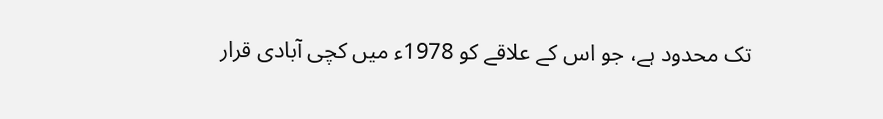تک محدود ہے، جو اس کے علاقے کو 1978ء میں کچی آبادی قرار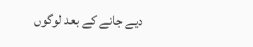دیے جانے کے بعد لوگوں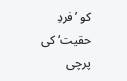کو ’فردِ حقیت‘ کی پرچی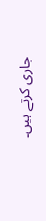جاری کرتے ہیں۔